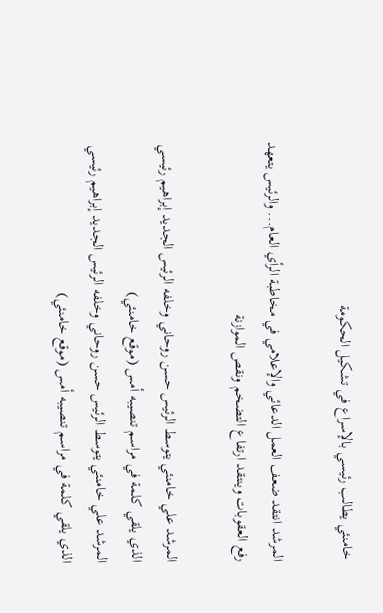خامنئي يطالب رئيسي بالإسراع في تشكيل الحكومة

المرشد انتقد ضعف العمل الدعائي والإعلامي في مخاطبة الرأي العام... والرئيس يتعهد رفع العقوبات وينتقد ارتفاع التضخم ونقص الموازنة

المرشد علي خامنئي يتوسط الرئيس حسن روحاني وخلفه الرئيس الجديد إبراهيم رئيسي الذي يلقي كلمة في مراسم تنصيبه أمس (موقع خامنئي)
المرشد علي خامنئي يتوسط الرئيس حسن روحاني وخلفه الرئيس الجديد إبراهيم رئيسي الذي يلقي كلمة في مراسم تنصيبه أمس (موقع خامنئي)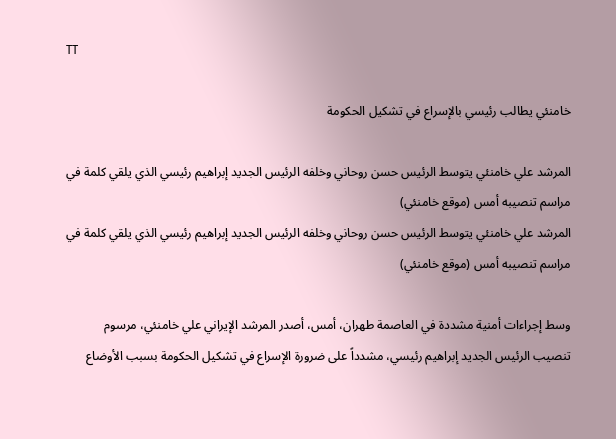TT

خامنئي يطالب رئيسي بالإسراع في تشكيل الحكومة

المرشد علي خامنئي يتوسط الرئيس حسن روحاني وخلفه الرئيس الجديد إبراهيم رئيسي الذي يلقي كلمة في مراسم تنصيبه أمس (موقع خامنئي)
المرشد علي خامنئي يتوسط الرئيس حسن روحاني وخلفه الرئيس الجديد إبراهيم رئيسي الذي يلقي كلمة في مراسم تنصيبه أمس (موقع خامنئي)

وسط إجراءات أمنية مشددة في العاصمة طهران، أمس، أصدر المرشد الإيراني علي خامنئي، مرسوم تنصيب الرئيس الجديد إبراهيم رئيسي، مشدداً على ضرورة الإسراع في تشكيل الحكومة بسبب الأوضاع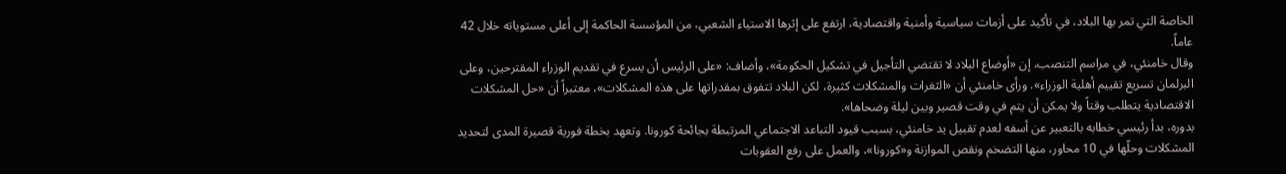الخاصة التي تمر بها البلاد، في تأكيد على أزمات سياسية وأمنية واقتصادية، ارتفع على إثرها الاستياء الشعبي، من المؤسسة الحاكمة إلى أعلى مستوياته خلال 42 عاماً.
وقال خامنئي، في مراسم التنصب، إن «أوضاع البلاد لا تقتضي التأجيل في تشكيل الحكومة»، وأضاف: «على الرئيس أن يسرع في تقديم الوزراء المقترحين، وعلى البرلمان تسريع تقييم أهلية الوزراء». ورأى خامنئي أن «الثغرات والمشكلات كثيرة، لكن البلاد تتفوق بمقدراتها على هذه المشكلات»، معتبراً أن «حل المشكلات الاقتصادية يتطلب وقتاً ولا يمكن أن يتم في وقت قصير وبين ليلة وضحاها».
بدوره، بدأ رئيسي خطابه بالتعبير عن أسفه لعدم تقبيل يد خامنئي، بسبب قيود التباعد الاجتماعي المرتبطة بجائحة كورونا. وتعهد بخطة فورية قصيرة المدى لتحديد المشكلات وحلّها في 10 محاور، منها التضخم ونقص الموازنة و«كورونا»، والعمل على رفع العقوبات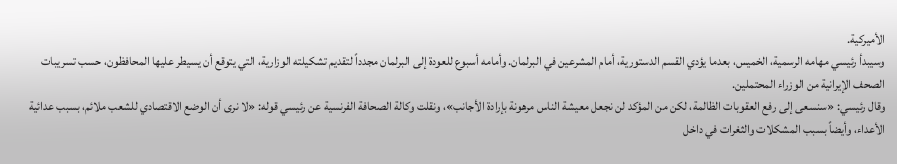الأميركية.
وسيبدأ رئيسي مهامه الرسمية، الخميس، بعدما يؤدي القسم الدستورية، أمام المشرعين في البرلمان. وأمامه أسبوع للعودة إلى البرلمان مجدداً لتقديم تشكيلته الوزارية، التي يتوقع أن يسيطر عليها المحافظون، حسب تسريبات الصحف الإيرانية من الوزراء المحتملين.
وقال رئيسي: «سنسعى إلى رفع العقوبات الظالمة، لكن من المؤكد لن نجعل معيشة الناس مرهونة بإرادة الأجانب»، ونقلت وكالة الصحافة الفرنسية عن رئيسي قوله: «لا نرى أن الوضع الاقتصادي للشعب ملائم، بسبب عدائية الأعداء، وأيضاً بسبب المشكلات والثغرات في داخل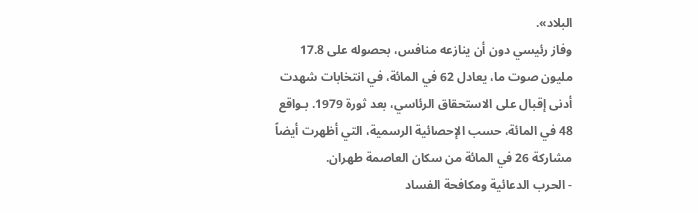البلاد».
وفاز رئيسي دون أن ينازعه منافس، بحصوله على 17.8 مليون صوت ما، يعادل 62 في المائة، في انتخابات شهدت أدنى إقبال على الاستحقاق الرئاسي، بعد ثورة 1979. بـواقع 48 في المائة، حسب الإحصائية الرسمية، التي أظهرت أيضاً مشاركة 26 في المائة من سكان العاصمة طهران.
- الحرب الدعائية ومكافحة الفساد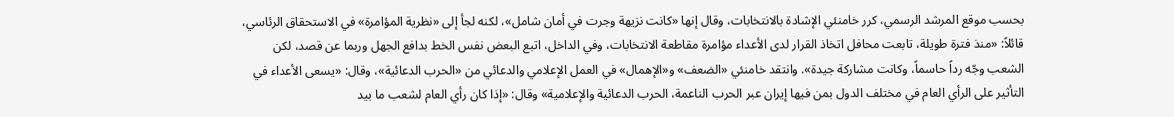بحسب موقع المرشد الرسمي، كرر خامنئي الإشادة بالانتخابات، وقال إنها «كانت نزيهة وجرت في أمان شامل»، لكنه لجأ إلى «نظرية المؤامرة» في الاستحقاق الرئاسي، قائلاً: «منذ فترة طويلة، تابعت محافل اتخاذ القرار لدى الأعداء مؤامرة مقاطعة الانتخابات، وفي الداخل، اتبع البعض نفس الخط بدافع الجهل وربما عن قصد، لكن الشعب وجّه رداً حاسماً، وكانت مشاركة جيدة». وانتقد خامنئي «الضعف» و«الإهمال» في العمل الإعلامي والدعائي من «الحرب الدعائية»، وقال: «يسعى الأعداء في التأثير على الرأي العام في مختلف الدول بمن فيها إيران عبر الحرب الناعمة، الحرب الدعائية والإعلامية» وقال: «إذا كان رأي العام لشعب ما بيد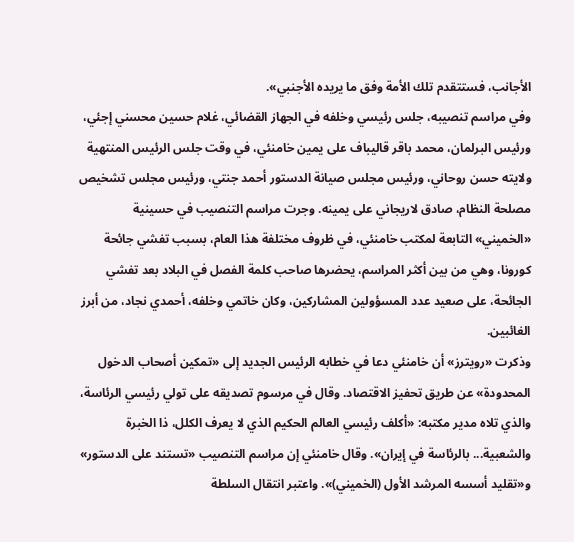الأجانب، فستتقدم تلك الأمة وفق ما يريده الأجنبي».
وفي مراسم تنصيبه، جلس رئيسي وخلفه في الجهاز القضائي، غلام حسين محسني إجئي، ورئيس البرلمان، محمد باقر قاليباف على يمين خامنئي، في وقت جلس الرئيس المنتهية ولايته حسن روحاني، ورئيس مجلس صيانة الدستور أحمد جنتي، ورئيس مجلس تشخيص مصلحة النظام، صادق لاريجاني على يمينه. وجرت مراسم التنصيب في حسينية «الخميني» التابعة لمكتب خامنئي، في ظروف مختلفة هذا العام، بسبب تفشي جائحة كورونا، وهي من بين أكثر المراسم، يحضرها صاحب كلمة الفصل في البلاد بعد تفشي الجائحة، على صعيد عدد المسؤولين المشاركين، وكان خاتمي وخلفه، أحمدي نجاد، من أبرز الغائبين.
وذكرت «رويترز» أن خامنئي دعا في خطابه الرئيس الجديد إلى «تمكين أصحاب الدخول المحدودة» عن طريق تحفيز الاقتصاد. وقال في مرسوم تصديقه على تولي رئيسي الرئاسة، والذي تلاه مدير مكتبه: «أكلف رئيسي العالم الحكيم الذي لا يعرف الكلل، ذا الخبرة والشعبية... بالرئاسة في إيران». وقال خامنئي إن مراسم التنصيب «تستند على الدستور» و«تقليد أسسه المرشد الأول (الخميني)». واعتبر انتقال السلطة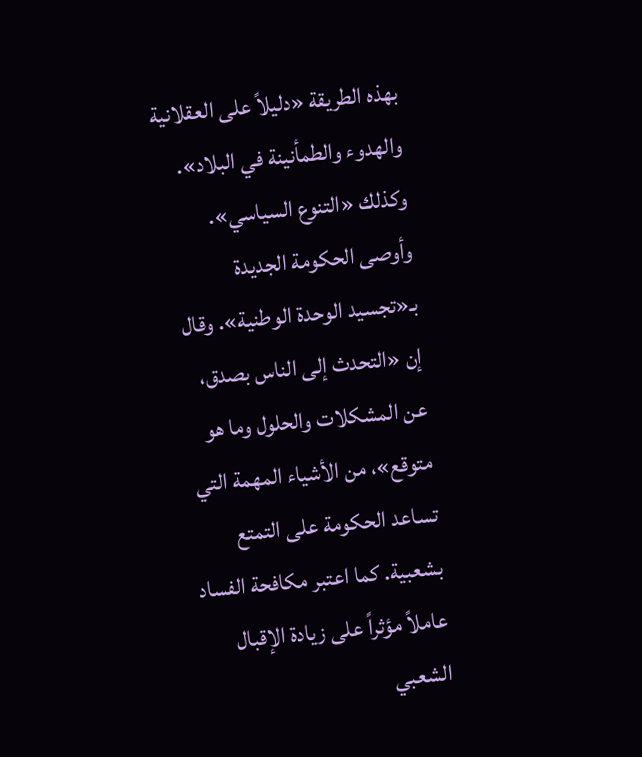بهذه الطريقة «دليلاً على العقلانية والهدوء والطمأنينة في البلاد». وكذلك «التنوع السياسي». وأوصى الحكومة الجديدة بـ«تجسيد الوحدة الوطنية». وقال إن «التحدث إلى الناس بصدق، عن المشكلات والحلول وما هو متوقع»، من الأشياء المهمة التي تساعد الحكومة على التمتع بشعبية. كما اعتبر مكافحة الفساد عاملاً مؤثراً على زيادة الإقبال الشعبي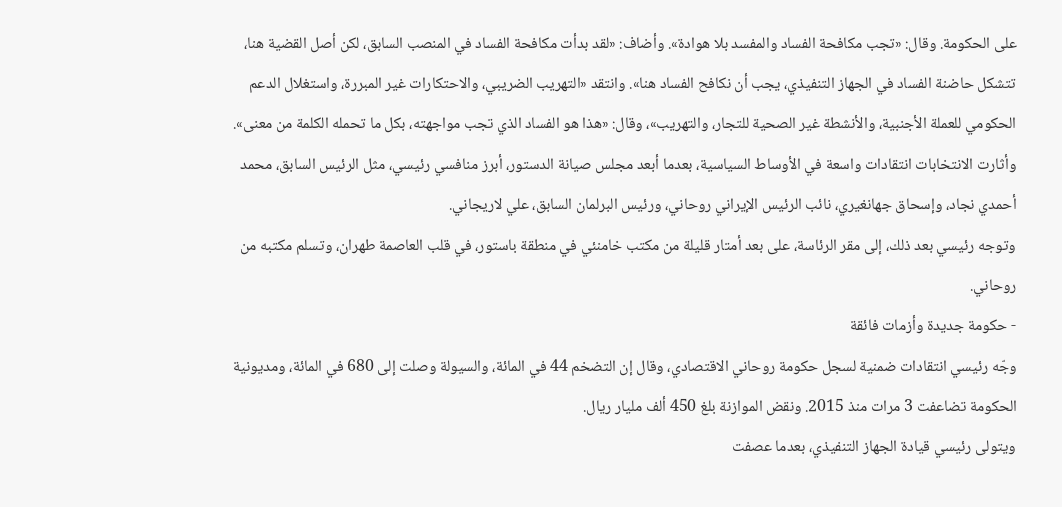على الحكومة. وقال: «تجب مكافحة الفساد والمفسد بلا هوادة». وأضاف: «لقد بدأت مكافحة الفساد في المنصب السابق، لكن أصل القضية هنا، تتشكل حاضنة الفساد في الجهاز التنفيذي، يجب أن نكافح الفساد هنا». وانتقد «التهريب الضريبي، والاحتكارات غير المبررة، واستغلال الدعم الحكومي للعملة الأجنبية، والأنشطة غير الصحية للتجار، والتهريب»، وقال: «هذا هو الفساد الذي تجب مواجهته، بكل ما تحمله الكلمة من معنى».
وأثارت الانتخابات انتقادات واسعة في الأوساط السياسية، بعدما أبعد مجلس صيانة الدستور، أبرز منافسي رئيسي، مثل الرئيس السابق، محمد أحمدي نجاد، وإسحاق جهانغيري، نائب الرئيس الإيراني روحاني، ورئيس البرلمان السابق، علي لاريجاني.
وتوجه رئيسي بعد ذلك، إلى مقر الرئاسة، على بعد أمتار قليلة من مكتب خامنئي في منطقة باستور، في قلب العاصمة طهران، وتسلم مكتبه من روحاني.
- حكومة جديدة وأزمات فائقة
وجّه رئيسي انتقادات ضمنية لسجل حكومة روحاني الاقتصادي، وقال إن التضخم 44 في المائة، والسيولة وصلت إلى 680 في المائة، ومديونية الحكومة تضاعفت 3 مرات منذ 2015. ونقض الموازنة بلغ 450 ألف مليار ريال.
ويتولى رئيسي قيادة الجهاز التنفيذي، بعدما عصفت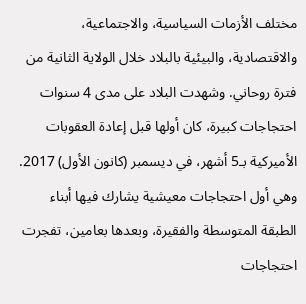مختلف الأزمات السياسية، والاجتماعية، والاقتصادية، والبيئية بالبلاد خلال الولاية الثانية من فترة روحاني. وشهدت البلاد على مدى 4 سنوات احتجاجات كبيرة، كان أولها قبل إعادة العقوبات الأميركية بـ5 أشهر، في ديسمبر (كانون الأول) 2017. وهي أول احتجاجات معيشية يشارك فيها أبناء الطبقة المتوسطة والفقيرة، وبعدها بعامين، تفجرت احتجاجات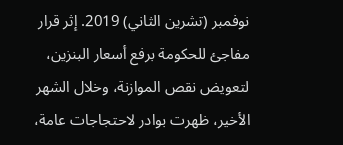نوفمبر (تشرين الثاني) 2019. إثر قرار مفاجئ للحكومة برفع أسعار البنزين، لتعويض نقص الموازنة، وخلال الشهر الأخير، ظهرت بوادر لاحتجاجات عامة،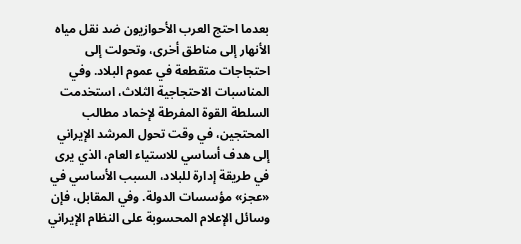بعدما احتج العرب الأحوازيون ضد نقل مياه الأنهار إلى مناطق أخرى، وتحولت إلى احتجاجات متقطعة في عموم البلاد. وفي المناسبات الاحتجاجية الثلاث، استخدمت السلطة القوة المفرطة لإخماد مطالب المحتجين، في وقت تحول المرشد الإيراني إلى هدف أساسي للاستياء العام، الذي يرى في طريقة إدارة للبلاد، السبب الأساسي في «عجز» مؤسسات الدولة. وفي المقابل، فإن وسائل الإعلام المحسوبة على النظام الإيراني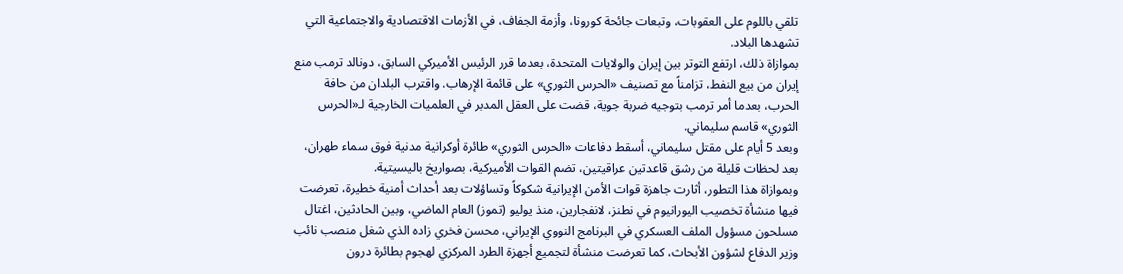تلقي باللوم على العقوبات، وتبعات جائحة كورونا، وأزمة الجفاف، في الأزمات الاقتصادية والاجتماعية التي تشهدها البلاد.
بموازاة ذلك، ارتفع التوتر بين إيران والولايات المتحدة، بعدما قرر الرئيس الأميركي السابق، دونالد ترمب منع إيران من بيع النفط، تزامناً مع تصنيف «الحرس الثوري» على قائمة الإرهاب. واقترب البلدان من حافة الحرب، بعدما أمر ترمب بتوجيه ضربة جوية، قضت على العقل المدبر في العلميات الخارجية لـ«الحرس الثوري» قاسم سليماني.
وبعد 5 أيام على مقتل سليماني، أسقط دفاعات «الحرس الثوري» طائرة أوكرانية مدنية فوق سماء طهران، بعد لحظات قليلة من رشق قاعدتين عراقيتين، تضم القوات الأميركية، بصواريخ باليسيتية.
وبموازاة هذا التطور، أثارت جاهزة قوات الأمن الإيرانية شكوكاً وتساؤلات بعد أحداث أمنية خطيرة، تعرضت فيها منشأة تخصيب اليورانيوم في نطنز، لانفجارين، منذ يوليو (تموز) العام الماضي، وبين الحادثين، اغتال مسلحون مسؤول الملف العسكري في البرنامج النووي الإيراني، محسن فخري زاده الذي شغل منصب نائب وزير الدفاع لشؤون الأبحاث، كما تعرضت منشأة لتجميع أجهزة الطرد المركزي لهجوم بطائرة درون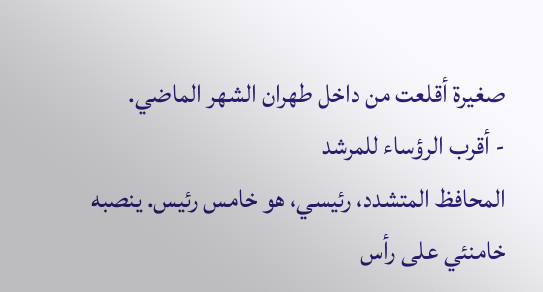صغيرة أقلعت من داخل طهران الشهر الماضي.
- أقرب الرؤساء للمرشد
المحافظ المتشدد، رئيسي، هو خامس رئيس. ينصبه خامنئي على رأس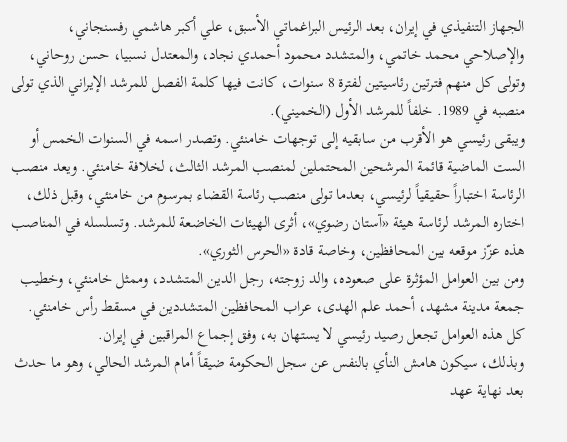الجهاز التنفيذي في إيران، بعد الرئيس البراغماتي الأسبق، علي أكبر هاشمي رفسنجاني، والإصلاحي محمد خاتمي، والمتشدد محمود أحمدي نجاد، والمعتدل نسبيا، حسن روحاني، وتولى كل منهم فترتين رئاسيتين لفترة 8 سنوات، كانت فيها كلمة الفصل للمرشد الإيراني الذي تولى منصبه في 1989. خلفاً للمرشد الأول (الخميني).
ويبقى رئيسي هو الأقرب من سابقيه إلى توجهات خامنئي. وتصدر اسمه في السنوات الخمس أو الست الماضية قائمة المرشحين المحتملين لمنصب المرشد الثالث، لخلافة خامنئي. ويعد منصب الرئاسة اختباراً حقيقياً لرئيسي، بعدما تولى منصب رئاسة القضاء بمرسوم من خامنئي، وقبل ذلك، اختاره المرشد لرئاسة هيئة «آستان رضوي»، أثرى الهيئات الخاضعة للمرشد. وتسلسله في المناصب هذه عزّز موقعه بين المحافظين، وخاصة قادة «الحرس الثوري».
ومن بين العوامل المؤثرة على صعوده، والد زوجته، رجل الدين المتشدد، وممثل خامنئي، وخطيب جمعة مدينة مشهد، أحمد علم الهدى، عراب المحافظين المتشددين في مسقط رأس خامنئي. كل هذه العوامل تجعل رصيد رئيسي لا يستهان به، وفق إجماع المراقبين في إيران.
وبذلك، سيكون هامش النأي بالنفس عن سجل الحكومة ضيقاً أمام المرشد الحالي، وهو ما حدث بعد نهاية عهد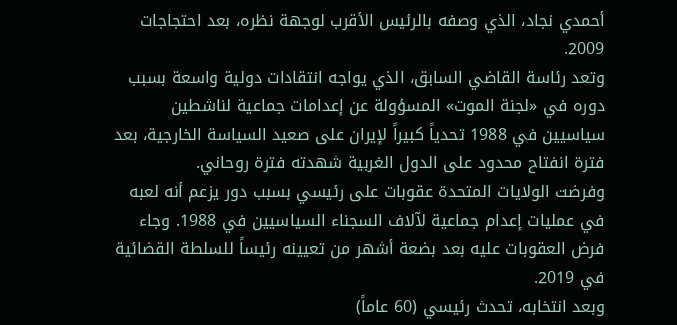أحمدي نجاد، الذي وصفه بالرئيس الأقرب لوجهة نظره، بعد احتجاجات 2009.
وتعد رئاسة القاضي السابق، الذي يواجه انتقادات دولية واسعة بسبب دوره في «لجنة الموت» المسؤولة عن إعدامات جماعية لناشطين سياسيين في 1988 تحدياً كبيراً لإيران على صعيد السياسة الخارجية، بعد فترة انفتاح محدود على الدول الغربية شهدته فترة روحاني.
وفرضت الولايات المتحدة عقوبات على رئيسي بسبب دور يزعم أنه لعبه في عمليات إعدام جماعية لآلاف السجناء السياسيين في 1988. وجاء فرض العقوبات عليه بعد بضعة أشهر من تعيينه رئيساً للسلطة القضائية في 2019.
وبعد انتخابه، تحدث رئيسي (60 عاماً)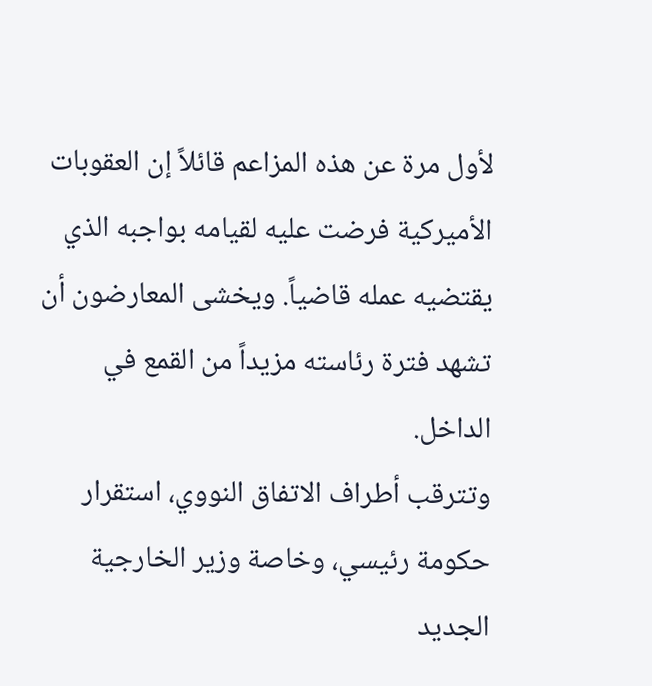لأول مرة عن هذه المزاعم قائلاً إن العقوبات الأميركية فرضت عليه لقيامه بواجبه الذي يقتضيه عمله قاضياً. ويخشى المعارضون أن تشهد فترة رئاسته مزيداً من القمع في الداخل.
وتترقب أطراف الاتفاق النووي، استقرار حكومة رئيسي، وخاصة وزير الخارجية الجديد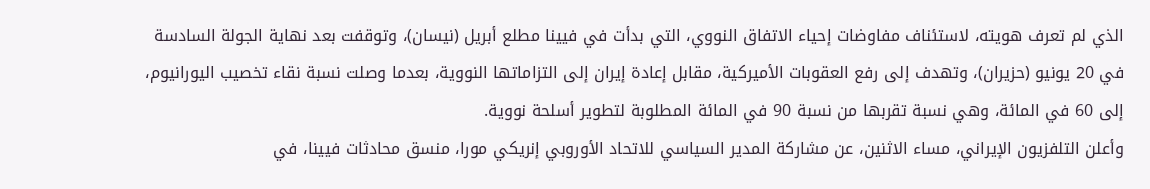الذي لم تعرف هويته، لاستئناف مفاوضات إحياء الاتفاق النووي، التي بدأت في فيينا مطلع أبريل (نيسان)، وتوقفت بعد نهاية الجولة السادسة في 20 يونيو (حزيران)، وتهدف إلى رفع العقوبات الأميركية، مقابل إعادة إيران إلى التزاماتها النووية، بعدما وصلت نسبة نقاء تخصيب اليورانيوم، إلى 60 في المائة، وهي نسبة تقربها من نسبة 90 في المائة المطلوبة لتطوير أسلحة نووية.
وأعلن التلفزيون الإيراني، مساء الاثنين، عن مشاركة المدير السياسي للاتحاد الأوروبي إنريكي مورا، منسق محادثات فيينا، في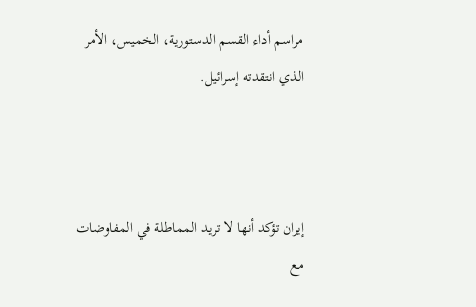مراسم أداء القسم الدستورية، الخميس، الأمر الذي انتقدته إسرائيل.



إيران تؤكد أنها لا تريد المماطلة في المفاوضات مع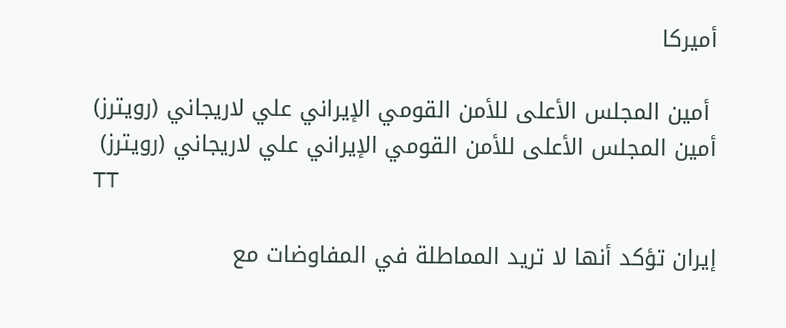أميركا

 أمين المجلس الأعلى للأمن القومي الإيراني علي لاريجاني (رويترز)
أمين المجلس الأعلى للأمن القومي الإيراني علي لاريجاني (رويترز)
TT

إيران تؤكد أنها لا تريد المماطلة في المفاوضات مع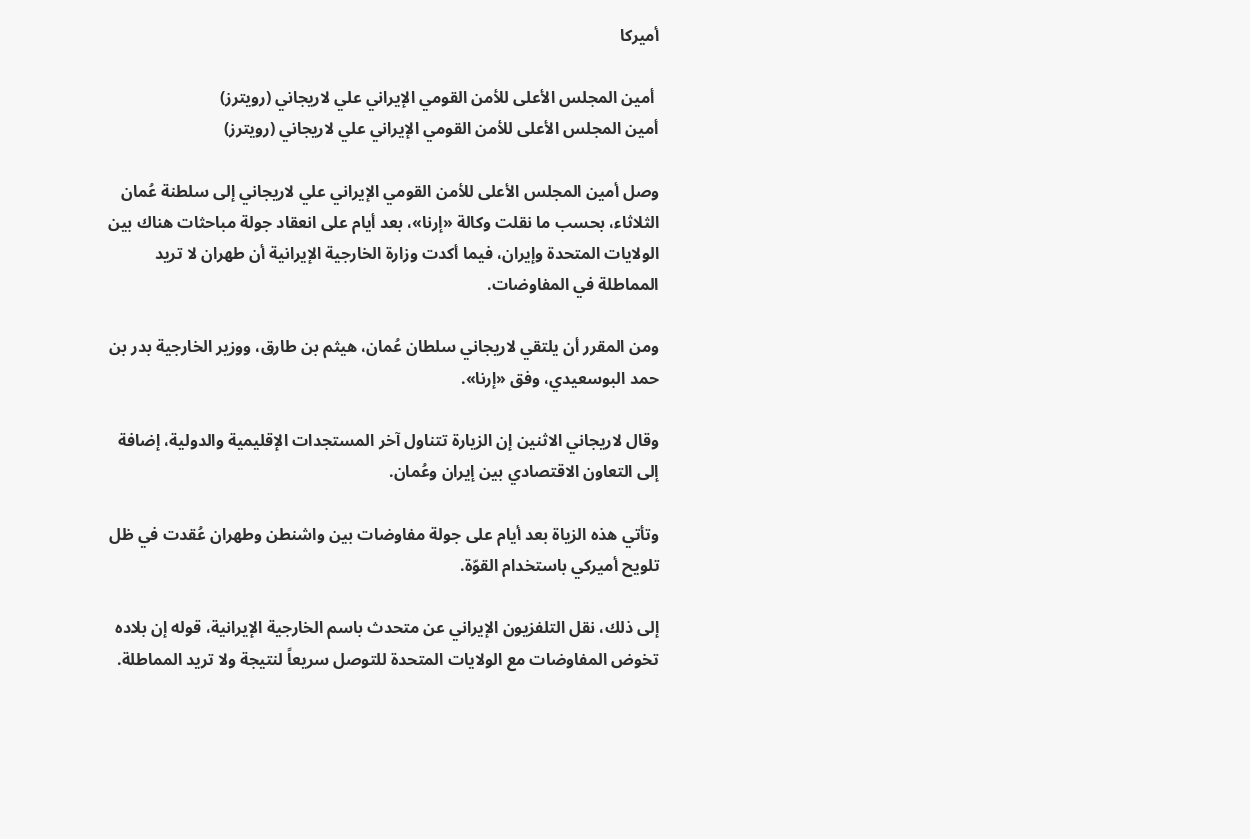أميركا

 أمين المجلس الأعلى للأمن القومي الإيراني علي لاريجاني (رويترز)
أمين المجلس الأعلى للأمن القومي الإيراني علي لاريجاني (رويترز)

وصل أمين المجلس الأعلى للأمن القومي الإيراني علي لاريجاني إلى سلطنة عُمان الثلاثاء، بحسب ما نقلت وكالة «إرنا»، بعد أيام على انعقاد جولة مباحثات هناك بين الولايات المتحدة وإيران، فيما أكدت وزارة الخارجية الإيرانية أن طهران لا تريد المماطلة في المفاوضات.

ومن المقرر أن يلتقي لاريجاني سلطان عُمان، هيثم بن طارق، ووزير الخارجية بدر بن حمد البوسعيدي، وفق «إرنا».

وقال لاريجاني الاثنين إن الزيارة تتناول آخر المستجدات الإقليمية والدولية، إضافة إلى التعاون الاقتصادي بين إيران وعُمان.

وتأتي هذه الزياة بعد أيام على جولة مفاوضات بين واشنطن وطهران عُقدت في ظل تلويح أميركي باستخدام القوّة.

إلى ذلك، نقل التلفزيون الإيراني عن متحدث باسم الخارجية الإيرانية، قوله إن بلاده تخوض المفاوضات مع الولايات المتحدة للتوصل سريعاً لنتيجة ولا تريد المماطلة.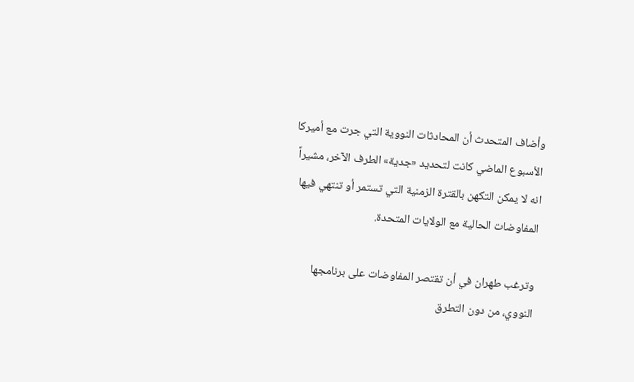وأضاف المتحدث أن المحادثات النووية التي جرت مع أميركا الأسبوع الماضي كانت لتحديد «جدية» الطرف الآخر، مشيراً انه لا يمكن التكهن بالقترة الزمنية التي تستمر أو تنتهي فيها المفاوضات الحالية مع الولايات المتحدة.

وترغب طهران في أن تقتصر المفاوضات على برنامجها النووي، من دون التطرق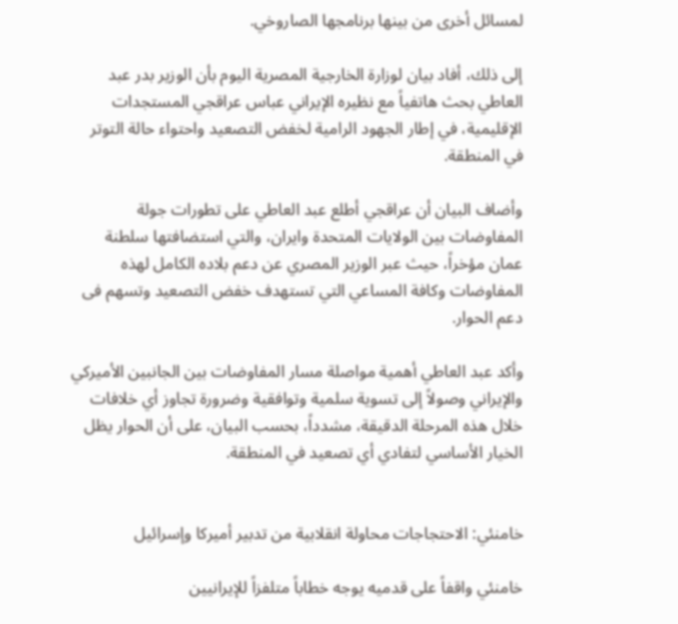لمسائل أخرى من بينها برنامجها الصاروخي.

إلى ذلك، أفاد بيان لوزارة الخارجية المصرية اليوم بأن الوزير بدر عبد العاطي بحث هاتفياً مع نظيره الإيراني عباس عراقجي المستجدات الإقليمية، في إطار الجهود الرامية لخفض التصعيد واحتواء حالة التوتر في المنطقة.

وأضاف البيان أن عراقجي أطلع عبد العاطي على تطورات جولة المفاوضات بين الولايات المتحدة وايران، والتي استضافتها سلطنة عمان مؤخراً، حيث عبر الوزير المصري عن دعم بلاده الكامل لهذه المفاوضات وكافة المساعي التي تستهدف خفض التصعيد وتسهم فى دعم الحوار.

وأكد عبد العاطي أهمية مواصلة مسار المفاوضات بين الجانبين الأميركي والإيراني وصولاً إلى تسوية سلمية وتوافقية وضرورة تجاوز أي خلافات خلال هذه المرحلة الدقيقة، مشدداً، بحسب البيان، على أن الحوار يظل الخيار الأساسي لتفادي أي تصعيد في المنطقة.


خامنئي: الاحتجاجات محاولة انقلابية من تدبير أميركا وإسرائيل

خامنئي واقفاً على قدميه يوجه خطاباً متلفزاً للإيرانيين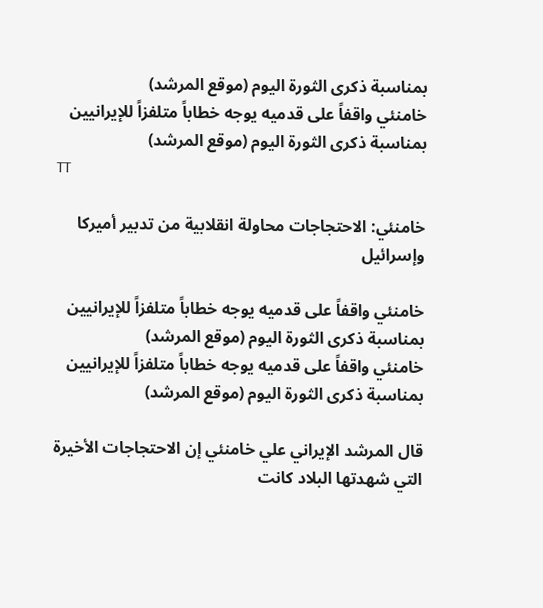بمناسبة ذكرى الثورة اليوم (موقع المرشد)
خامنئي واقفاً على قدميه يوجه خطاباً متلفزاً للإيرانيين بمناسبة ذكرى الثورة اليوم (موقع المرشد)
TT

خامنئي: الاحتجاجات محاولة انقلابية من تدبير أميركا وإسرائيل

خامنئي واقفاً على قدميه يوجه خطاباً متلفزاً للإيرانيين بمناسبة ذكرى الثورة اليوم (موقع المرشد)
خامنئي واقفاً على قدميه يوجه خطاباً متلفزاً للإيرانيين بمناسبة ذكرى الثورة اليوم (موقع المرشد)

قال المرشد الإيراني علي خامنئي إن الاحتجاجات الأخيرة التي شهدتها البلاد كانت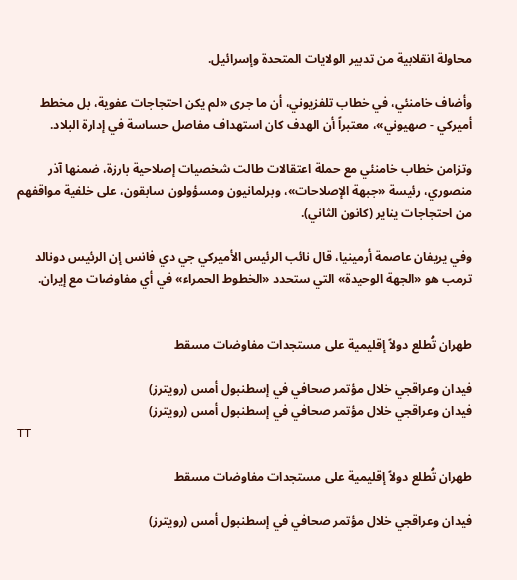محاولة انقلابية من تدبير الولايات المتحدة وإسرائيل.

وأضاف خامنئي، في خطاب تلفزيوني، أن ما جرى «لم يكن احتجاجات عفوية، بل مخطط أميركي - صهيوني»، معتبراً أن الهدف كان استهداف مفاصل حساسة في إدارة البلاد.

وتزامن خطاب خامنئي مع حملة اعتقالات طالت شخصيات إصلاحية بارزة، ضمنها آذر منصوري، رئيسة «جبهة الإصلاحات»، وبرلمانيون ومسؤولون سابقون، على خلفية مواقفهم من احتجاجات يناير (كانون الثاني).

وفي يريفان عاصمة أرمينيا، قال نائب الرئيس الأميركي جي دي فانس إن الرئيس دونالد ترمب هو «الجهة الوحيدة» التي ستحدد «الخطوط الحمراء» في أي مفاوضات مع إيران.


طهران تُطلع دولاً إقليمية على مستجدات مفاوضات مسقط

فيدان وعراقجي خلال مؤتمر صحافي في إسطنبول أمس (رويترز)
فيدان وعراقجي خلال مؤتمر صحافي في إسطنبول أمس (رويترز)
TT

طهران تُطلع دولاً إقليمية على مستجدات مفاوضات مسقط

فيدان وعراقجي خلال مؤتمر صحافي في إسطنبول أمس (رويترز)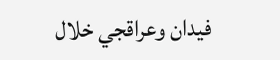فيدان وعراقجي خلال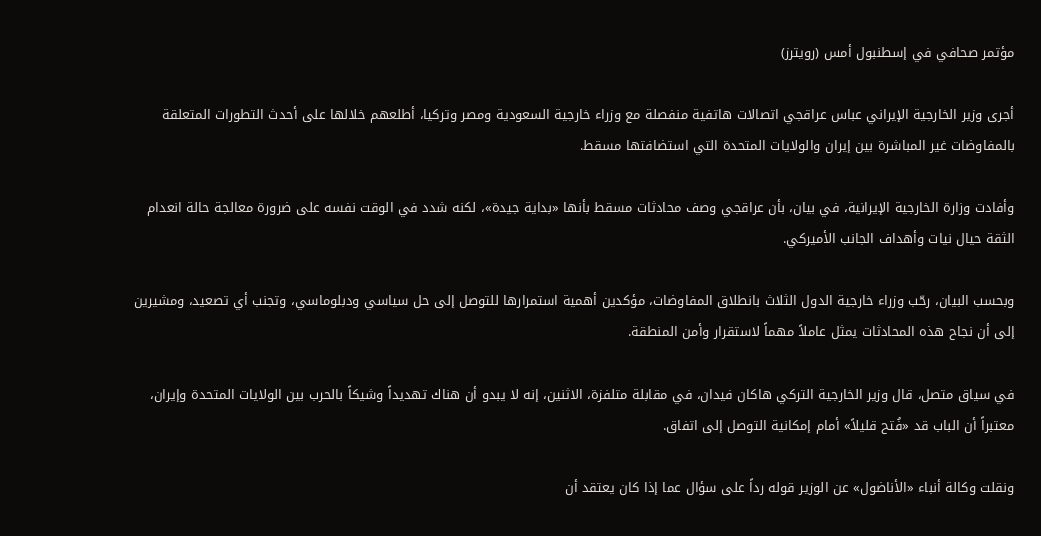مؤتمر صحافي في إسطنبول أمس (رويترز)

أجرى وزير الخارجية الإيراني عباس عراقجي اتصالات هاتفية منفصلة مع وزراء خارجية السعودية ومصر وتركيا، أطلعهم خلالها على أحدث التطورات المتعلقة بالمفاوضات غير المباشرة بين إيران والولايات المتحدة التي استضافتها مسقط.

وأفادت وزارة الخارجية الإيرانية، في بيان، بأن عراقجي وصف محادثات مسقط بأنها «بداية جيدة»، لكنه شدد في الوقت نفسه على ضرورة معالجة حالة انعدام الثقة حيال نيات وأهداف الجانب الأميركي.

وبحسب البيان، رحّب وزراء خارجية الدول الثلاث بانطلاق المفاوضات، مؤكدين أهمية استمرارها للتوصل إلى حل سياسي ودبلوماسي، وتجنب أي تصعيد، ومشيرين إلى أن نجاح هذه المحادثات يمثل عاملاً مهماً لاستقرار وأمن المنطقة.

في سياق متصل، قال وزير الخارجية التركي هاكان فيدان، في مقابلة متلفزة، الاثنين، إنه لا يبدو أن هناك تهديداً وشيكاً بالحرب بين الولايات المتحدة وإيران، معتبراً أن الباب قد «فُتح قليلاً» أمام إمكانية التوصل إلى اتفاق.

ونقلت وكالة أنباء «الأناضول» عن الوزير قوله رداً على سؤال عما إذا كان يعتقد أن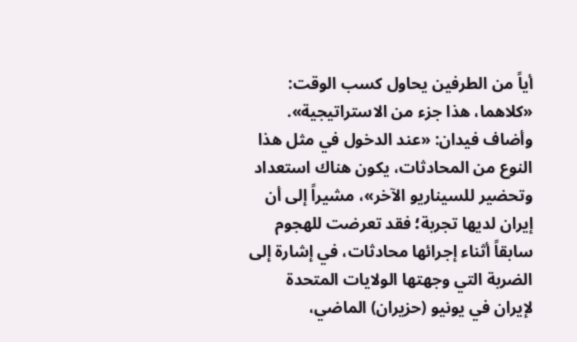أياً من الطرفين يحاول كسب الوقت: «كلاهما، هذا جزء من الاستراتيجية». وأضاف فيدان: «عند الدخول في مثل هذا النوع من المحادثات، يكون هناك استعداد وتحضير للسيناريو الآخر»، مشيراً إلى أن إيران لديها تجربة؛ فقد تعرضت للهجوم سابقاً أثناء إجرائها محادثات، في إشارة إلى الضربة التي وجهتها الولايات المتحدة لإيران في يونيو (حزيران) الماضي،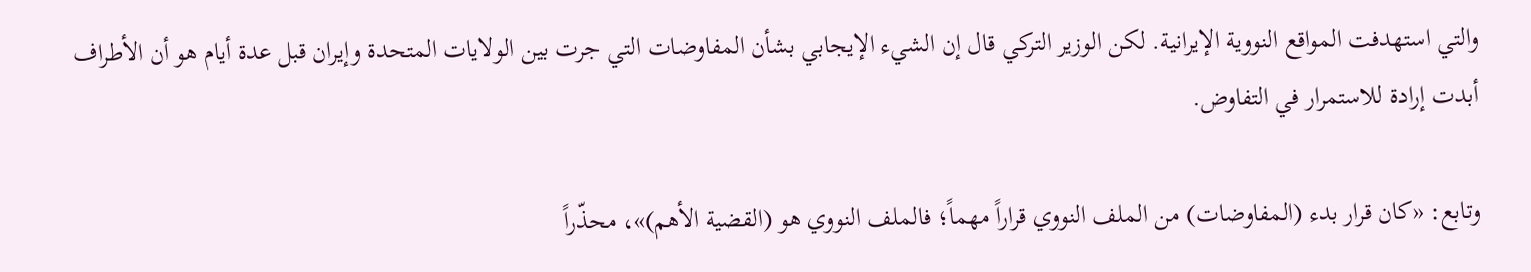والتي استهدفت المواقع النووية الإيرانية. لكن الوزير التركي قال إن الشيء الإيجابي بشأن المفاوضات التي جرت بين الولايات المتحدة وإيران قبل عدة أيام هو أن الأطراف أبدت إرادة للاستمرار في التفاوض.

وتابع: «كان قرار بدء (المفاوضات) من الملف النووي قراراً مهماً؛ فالملف النووي هو (القضية الأهم)»، محذّراً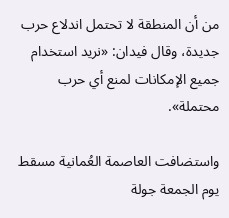من أن المنطقة لا تحتمل اندلاع حرب جديدة، وقال فيدان: «نريد استخدام جميع الإمكانات لمنع أي حرب محتملة».

واستضافت العاصمة العُمانية مسقط يوم الجمعة جولة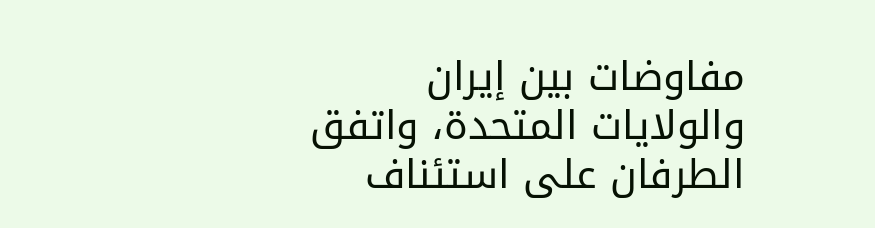مفاوضات بين إيران والولايات المتحدة، واتفق الطرفان على استئناف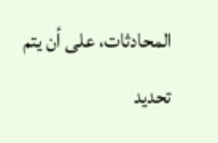المحادثات، على أن يتم تحديد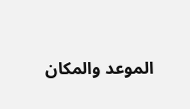الموعد والمكان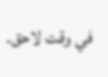في وقت لاحق.